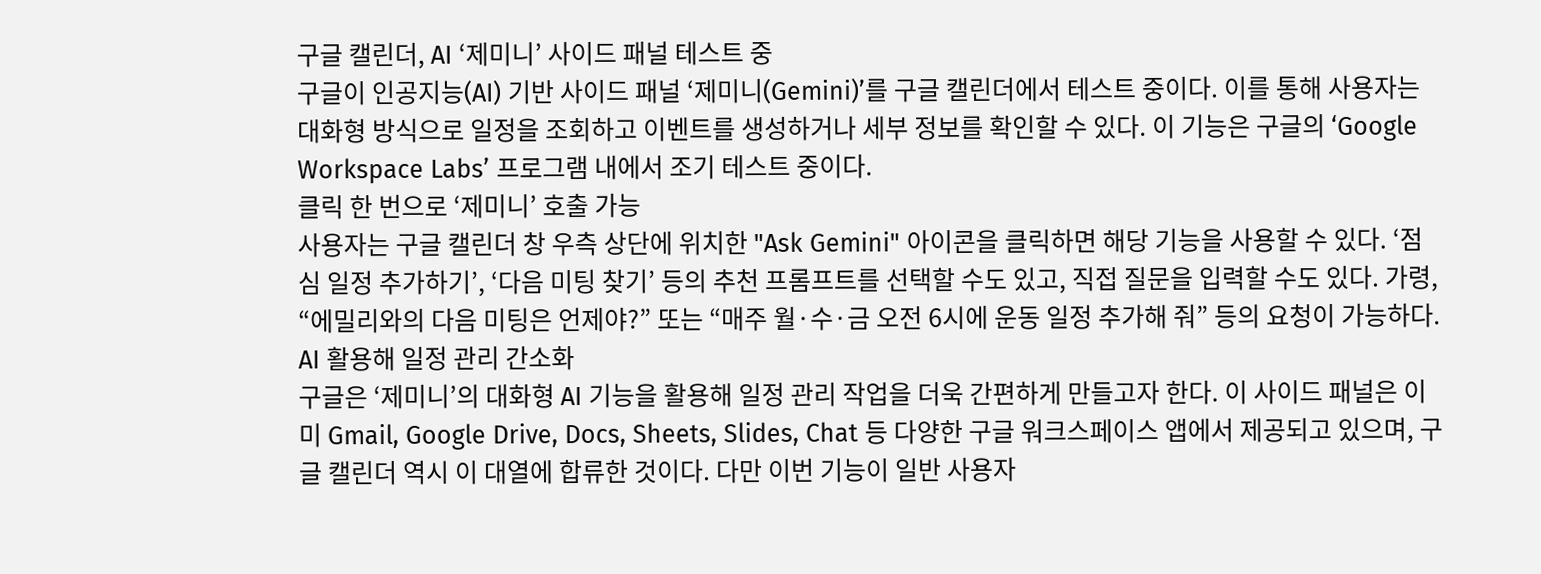구글 캘린더, AI ‘제미니’ 사이드 패널 테스트 중
구글이 인공지능(AI) 기반 사이드 패널 ‘제미니(Gemini)’를 구글 캘린더에서 테스트 중이다. 이를 통해 사용자는 대화형 방식으로 일정을 조회하고 이벤트를 생성하거나 세부 정보를 확인할 수 있다. 이 기능은 구글의 ‘Google Workspace Labs’ 프로그램 내에서 조기 테스트 중이다.
클릭 한 번으로 ‘제미니’ 호출 가능
사용자는 구글 캘린더 창 우측 상단에 위치한 "Ask Gemini" 아이콘을 클릭하면 해당 기능을 사용할 수 있다. ‘점심 일정 추가하기’, ‘다음 미팅 찾기’ 등의 추천 프롬프트를 선택할 수도 있고, 직접 질문을 입력할 수도 있다. 가령, “에밀리와의 다음 미팅은 언제야?” 또는 “매주 월·수·금 오전 6시에 운동 일정 추가해 줘” 등의 요청이 가능하다.
AI 활용해 일정 관리 간소화
구글은 ‘제미니’의 대화형 AI 기능을 활용해 일정 관리 작업을 더욱 간편하게 만들고자 한다. 이 사이드 패널은 이미 Gmail, Google Drive, Docs, Sheets, Slides, Chat 등 다양한 구글 워크스페이스 앱에서 제공되고 있으며, 구글 캘린더 역시 이 대열에 합류한 것이다. 다만 이번 기능이 일반 사용자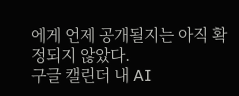에게 언제 공개될지는 아직 확정되지 않았다.
구글 캘린더 내 AI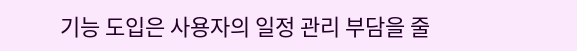기능 도입은 사용자의 일정 관리 부담을 줄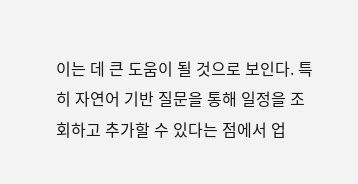이는 데 큰 도움이 될 것으로 보인다. 특히 자연어 기반 질문을 통해 일정을 조회하고 추가할 수 있다는 점에서 업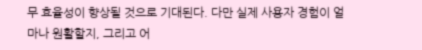무 효율성이 향상될 것으로 기대된다. 다만 실제 사용자 경험이 얼마나 원활할지, 그리고 어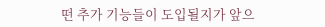떤 추가 기능들이 도입될지가 앞으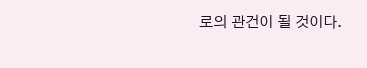로의 관건이 될 것이다.